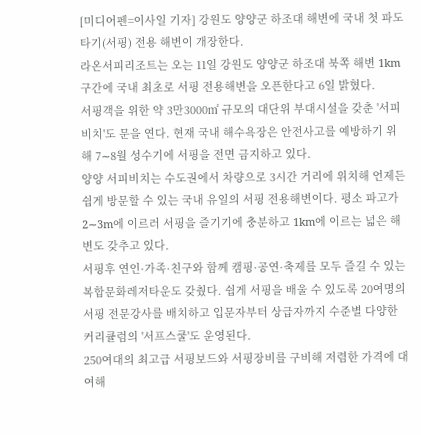[미디어펜=이사일 기자] 강원도 양양군 하조대 해변에 국내 첫 파도타기(서핑) 전용 해변이 개장한다.
라온서피리조트는 오는 11일 강원도 양양군 하조대 북쪽 해변 1km 구간에 국내 최초로 서핑 전용해변을 오픈한다고 6일 밝혔다.
서핑객을 위한 약 3만3000㎡ 규모의 대단위 부대시설을 갖춘 '서피비치'도 문을 연다. 현재 국내 해수욕장은 안전사고를 예방하기 위해 7∼8월 성수기에 서핑을 전면 금지하고 있다.
양양 서피비치는 수도권에서 차량으로 3시간 거리에 위치해 언제든 쉽게 방문할 수 있는 국내 유일의 서핑 전용해변이다. 평소 파고가 2∼3m에 이르러 서핑을 즐기기에 충분하고 1km에 이르는 넓은 해변도 갖추고 있다.
서핑후 연인·가족·친구와 함께 캠핑·공연·축제를 모두 즐길 수 있는 복합문화레저타운도 갖췄다. 쉽게 서핑을 배울 수 있도록 20여명의 서핑 전문강사를 배치하고 입문자부터 상급자까지 수준별 다양한 커리큘럼의 '서프스쿨'도 운영된다.
250여대의 최고급 서핑보드와 서핑장비를 구비해 저렴한 가격에 대여해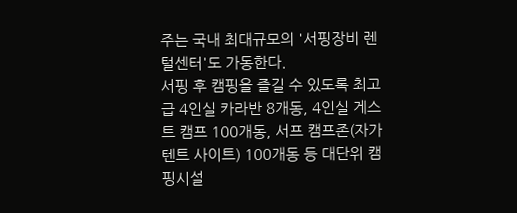주는 국내 최대규모의 '서핑장비 렌털센터'도 가동한다.
서핑 후 캠핑을 즐길 수 있도록 최고급 4인실 카라반 8개동, 4인실 게스트 캠프 100개동, 서프 캠프존(자가 텐트 사이트) 100개동 등 대단위 캠핑시설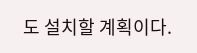도 설치할 계획이다.